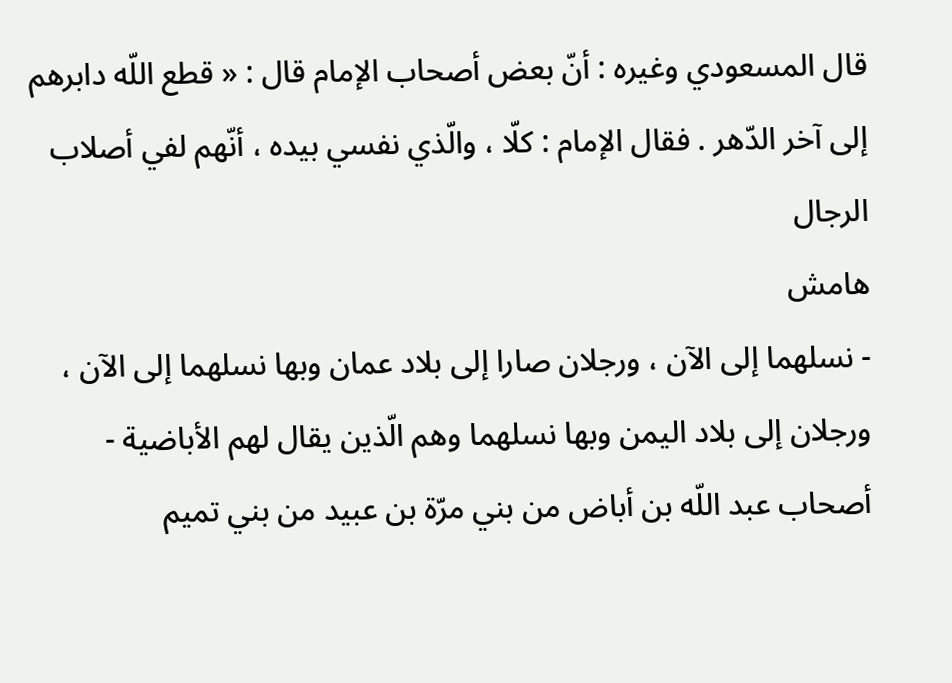قال المسعودي وغيره : أنّ بعض أصحاب الإمام قال : « قطع اللّه دابرهم إلى آخر الدّهر . فقال الإمام : كلّا ، والّذي نفسي بيده ، أنّهم لفي أصلاب الرجال
هامش
- نسلهما إلى الآن ، ورجلان صارا إلى بلاد عمان وبها نسلهما إلى الآن ، ورجلان إلى بلاد اليمن وبها نسلهما وهم الّذين يقال لهم الأباضية - أصحاب عبد اللّه بن أباض من بني مرّة بن عبيد من بني تميم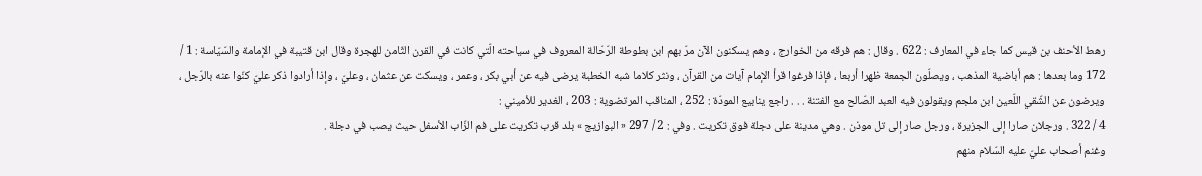رهط الأحنف بن قيس كما جاء في المعارف : 622 . وقال : هم فرقه من الخوارج ، وهم يسكنون الآن مرّ بهم ابن بطوطة الرّحّالة المعروف في سياحته الّتي كانت في القرن الثّامن للهجرة وقال ابن قتيبة في الإمامة والسّيّاسة : 1 / 172 وما بعدها : هم أباضية المذهب ، ويصلّون الجمعة ظهرا أربعا ، فإذا فرغوا قرأ الإمام آيات من القرآن ، ونثر كلاما شبه الخطبة يرضى فيه عن أبي بكر ، وعمر ، ويسكت عن عثمان ، وعليّ ، وإذا أرادوا ذكر عليّ كنّوا عنه بالرّجل ، ويرضون عن الشّقي اللّعين ابن ملجم ويقولون فيه العبد الصّالح مع الفتنة . . . راجع ينابيع المودّة : 252 ، المناقب المرتضوية : 203 ، الغدير للأميني :
4 / 322 . ورجلان صارا إلى الجزيرة ، ورجل صار إلى تل موذن . وهي مدينة على دجلة فوق تكريت . وفي : 2 / 297 « البوازيج » بلد قرب تكريت على فم الزّاب الأسفل حيث يصب في دجلة .
وغنم أصحاب عليّ عليه السّلام منهم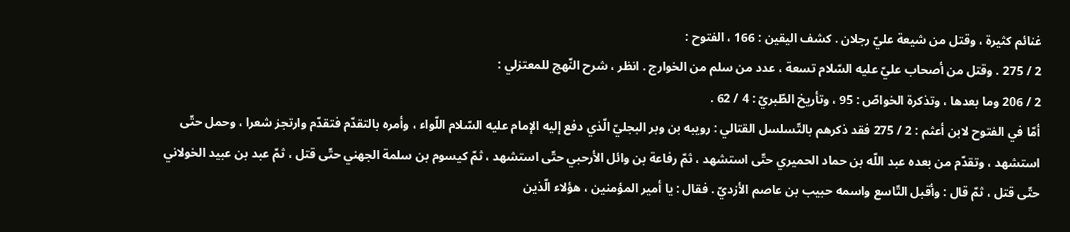غنائم كثيرة ، وقتل من شيعة عليّ رجلان . كشف اليقين : 166 ، الفتوح :
2 / 275 . وقتل من أصحاب عليّ عليه السّلام تسعة ، عدد من سلم من الخوارج . انظر ، شرح النّهج للمعتزلي :
2 / 206 وما بعدها ، وتذكرة الخواصّ : 95 ، وتأريخ الطّبريّ : 4 / 62 .
أمّا في الفتوح لابن أعثم : 2 / 275 فقد ذكرهم بالتّسلسل القتالي : رويبه بن وبر البجليّ الّذي دفع إليه الإمام عليه السّلام اللّواء ، وأمره بالتقدّم فتقدّم وارتجز شعرا ، وحمل حتّى استشهد ، وتقدّم من بعده عبد اللّه بن حماد الحميري حتّى استشهد ، ثمّ رفاعة بن وائل الأرحبي حتّى استشهد ، ثمّ كيسوم بن سلمة الجهني حتّى قتل ، ثمّ عبد بن عبيد الخولاني حتّى قتل ، ثمّ قال : وأقبل التّاسع واسمه حبيب بن عاصم الأزديّ . فقال : يا أمير المؤمنين ، هؤلاء الّذين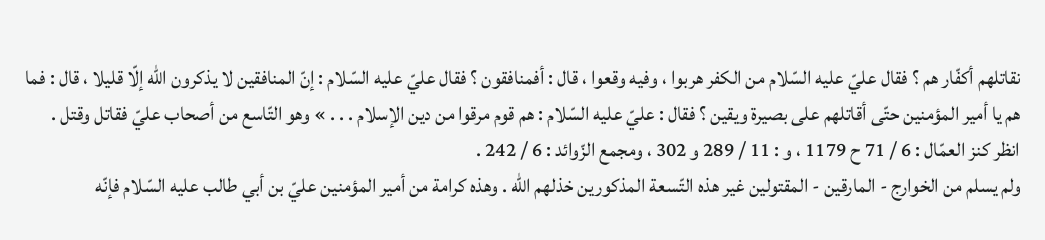نقاتلهم أكفّار هم ؟ فقال عليّ عليه السّلام من الكفر هربوا ، وفيه وقعوا ، قال : أفمنافقون ؟ فقال عليّ عليه السّلام : إنّ المنافقين لا يذكرون اللّه إلّا قليلا ، قال : فما هم يا أمير المؤمنين حتّى أقاتلهم على بصيرة ويقين ؟ فقال : عليّ عليه السّلام : هم قوم مرقوا من دين الإسلام . . . » وهو التّاسع من أصحاب عليّ فقاتل وقتل .
انظر كنز العمّال : 6 / 71 ح 1179 ، و : 11 / 289 و 302 ، ومجمع الزّوائد : 6 / 242 .
ولم يسلم من الخوارج - المارقين - المقتولين غير هذه التّسعة المذكورين خذلهم اللّه . وهذه كرامة من أمير المؤمنين عليّ بن أبي طالب عليه السّلام فإنّه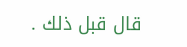قال قبل ذلك .